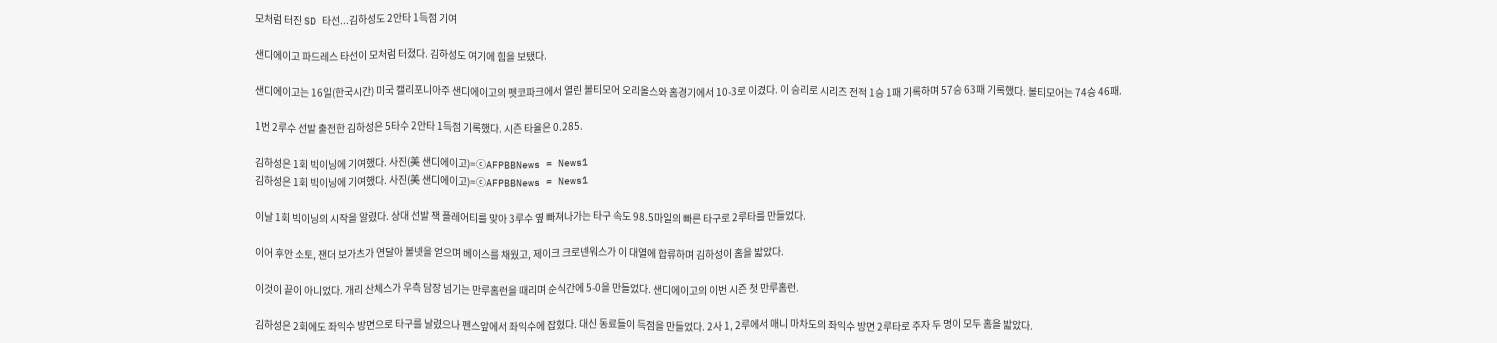모처럼 터진 SD 타선...김하성도 2안타 1득점 기여

샌디에이고 파드레스 타선이 모처럼 터졌다. 김하성도 여기에 힘을 보탰다.

샌디에이고는 16일(한국시간) 미국 캘리포니아주 샌디에이고의 펫코파크에서 열린 볼티모어 오리올스와 홈경기에서 10-3로 이겼다. 이 승리로 시리즈 전적 1승 1패 기록하며 57승 63패 기록했다. 볼티모어는 74승 46패.

1번 2루수 선발 출전한 김하성은 5타수 2안타 1득점 기록했다. 시즌 타율은 0.285.

김하성은 1회 빅이닝에 기여했다. 사진(美 샌디에이고)=ⓒAFPBBNews = News1
김하성은 1회 빅이닝에 기여했다. 사진(美 샌디에이고)=ⓒAFPBBNews = News1

이날 1회 빅이닝의 시작을 알렸다. 상대 선발 잭 플레어티를 맞아 3루수 옆 빠져나가는 타구 속도 98.5마일의 빠른 타구로 2루타를 만들었다.

이어 후안 소토, 잰더 보가츠가 연달아 볼넷을 얻으며 베이스를 채웠고, 제이크 크로넨워스가 이 대열에 합류하며 김하성이 홈을 밟았다.

이것이 끝이 아니었다. 개리 산체스가 우측 담장 넘기는 만루홈런을 때리며 순식간에 5-0을 만들었다. 샌디에이고의 이번 시즌 첫 만루홈런.

김하성은 2회에도 좌익수 방면으로 타구를 날렸으나 펜스앞에서 좌익수에 잡혔다. 대신 동료들이 득점을 만들었다. 2사 1, 2루에서 매니 마차도의 좌익수 방면 2루타로 주자 두 명이 모두 홈을 밟았다.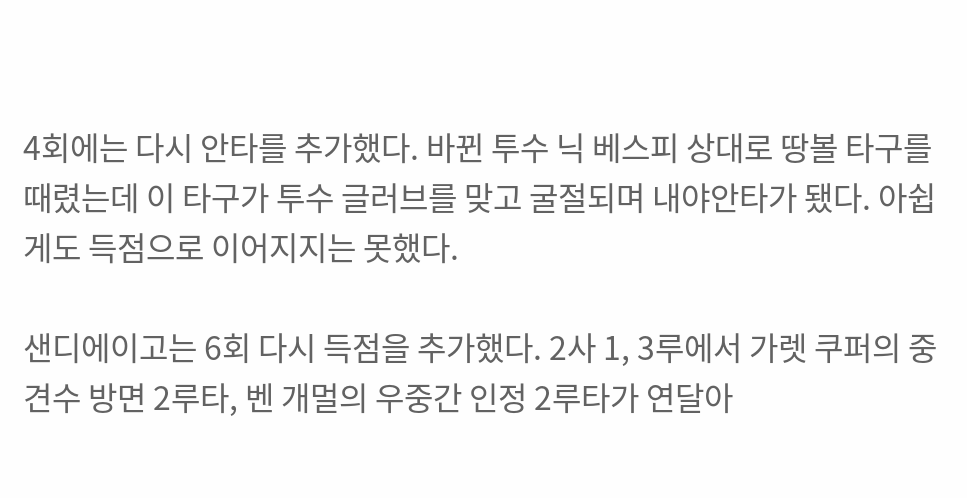4회에는 다시 안타를 추가했다. 바뀐 투수 닉 베스피 상대로 땅볼 타구를 때렸는데 이 타구가 투수 글러브를 맞고 굴절되며 내야안타가 됐다. 아쉽게도 득점으로 이어지지는 못했다.

샌디에이고는 6회 다시 득점을 추가했다. 2사 1, 3루에서 가렛 쿠퍼의 중견수 방면 2루타, 벤 개멀의 우중간 인정 2루타가 연달아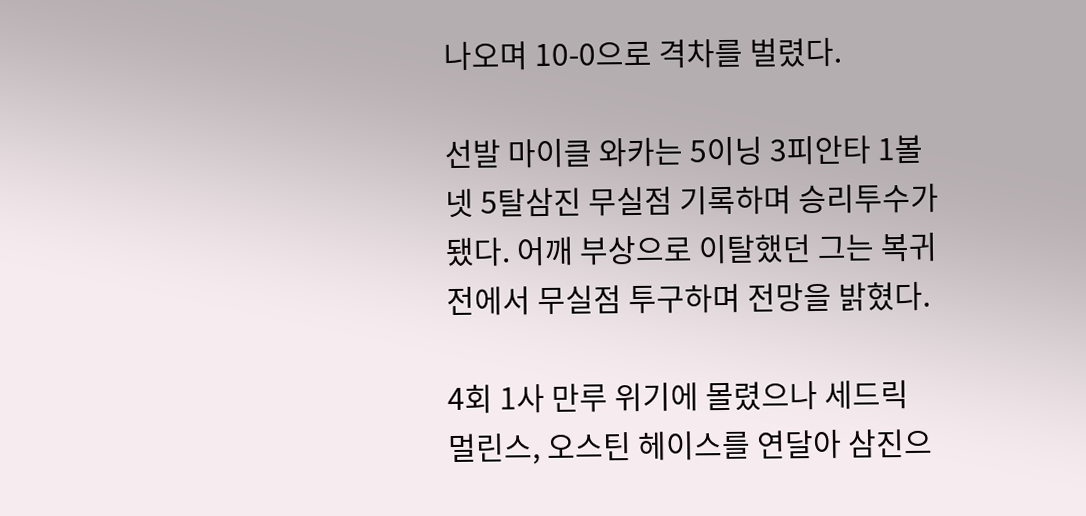나오며 10-0으로 격차를 벌렸다.

선발 마이클 와카는 5이닝 3피안타 1볼넷 5탈삼진 무실점 기록하며 승리투수가 됐다. 어깨 부상으로 이탈했던 그는 복귀전에서 무실점 투구하며 전망을 밝혔다.

4회 1사 만루 위기에 몰렸으나 세드릭 멀린스, 오스틴 헤이스를 연달아 삼진으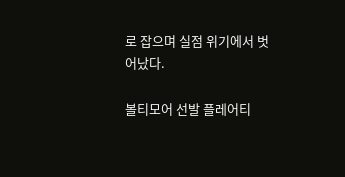로 잡으며 실점 위기에서 벗어났다.

볼티모어 선발 플레어티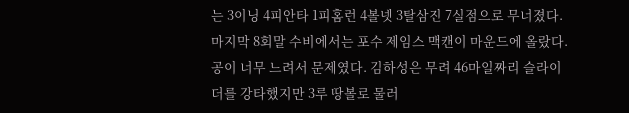는 3이닝 4피안타 1피홈런 4볼넷 3탈삼진 7실점으로 무너졌다. 마지막 8회말 수비에서는 포수 제임스 맥캔이 마운드에 올랐다. 공이 너무 느려서 문제였다. 김하성은 무려 46마일짜리 슬라이더를 강타했지만 3루 땅볼로 물러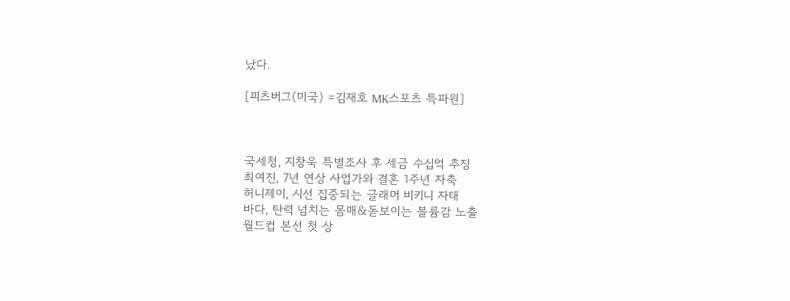났다.

[피츠버그(미국) =김재호 MK스포츠 특파원]



국세청, 지창욱 특별조사 후 세금 수십억 추징
최여진, 7년 연상 사업가와 결혼 1주년 자축
허니제이, 시선 집중되는 글래머 비키니 자태
바다, 탄력 넘치는 몸매&돋보이는 볼륨감 노출
월드컵 본선 첫 상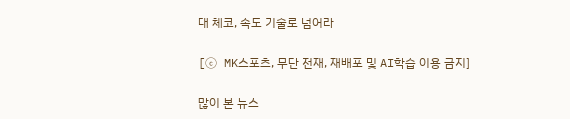대 체코, 속도 기술로 넘어라

[ⓒ MK스포츠, 무단 전재, 재배포 및 AI학습 이용 금지]

많이 본 뉴스